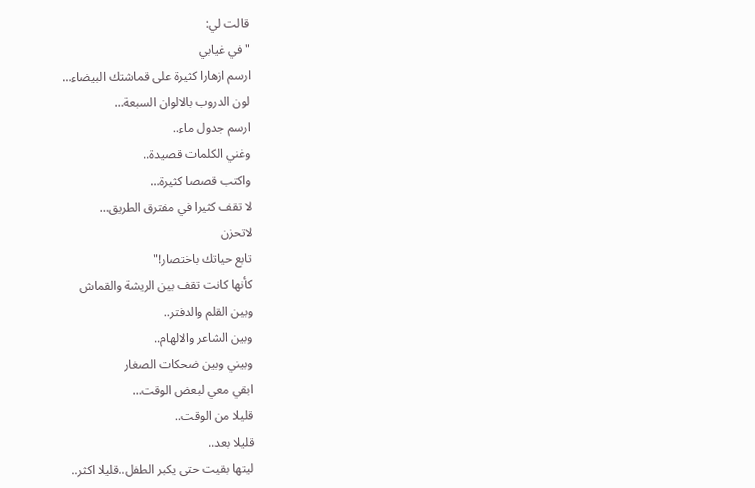قالت لي:
"في غيابي
ارسم ازهارا كثيرة على قماشتك البيضاء…
لون الدروب بالالوان السبعة…
ارسم جدول ماء..
وغني الكلمات قصيدة..
واكتب قصصا كثيرة…
لا تقف كثيرا في مفترق الطريق…
لاتحزن
تابع حياتك باختصار!"
كأنها كانت تقف بين الريشة والقماش
وبين القلم والدفتر..
وبين الشاعر والالهام..
وبيني وبين ضحكات الصغار
ابقي معي لبعض الوقت…
قليلا من الوقت..
قليلا بعد..
ليتها بقيت حتى يكبر الطفل..قليلا اكثر..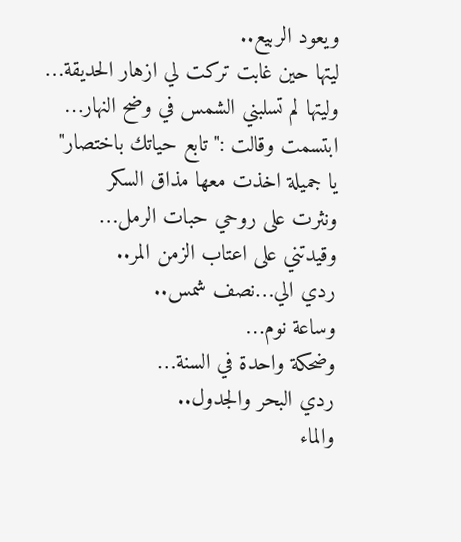ويعود الربيع..
ليتها حين غابت تركت لي ازهار الحديقة…
وليتها لم تسلبني الشمس في وضح النهار…
ابتسمت وقالت :"تابع حياتك باختصار"
يا جميلة اخذت معها مذاق السكر
ونثرت على روحي حبات الرمل…
وقيدتني على اعتاب الزمن المر..
ردي الي…نصف شمس..
وساعة نوم…
وضحكة واحدة في السنة…
ردي البحر والجدول..
والماء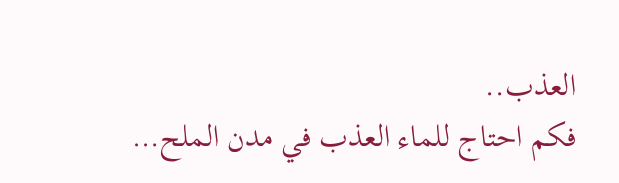العذب..
فكم احتاج للماء العذب في مدن الملح…